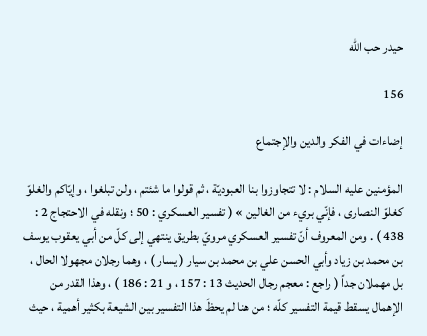حيدر حب الله

156

إضاءات في الفكر والدين والإجتماع

المؤمنين عليه السلام : لا تتجاوزوا بنا العبوديّة ، ثم قولوا ما شئتم ، ولن تبلغوا ، وإيّاكم والغلوّ كغلوّ النصارى ، فإنّي بريء من الغالين » ( تفسير العسكري : 50 ؛ ونقله في الاحتجاج 2 : 438 ) . ومن المعروف أنّ تفسير العسكري مرويّ بطريق ينتهي إلى كلّ من أبي يعقوب يوسف بن محمد بن زياد وأبي الحسن علي بن محمد بن سيار ( يسار ) ، وهما رجلان مجهولا الحال ، بل مهملان جداً ( راجع : معجم رجال الحديث 13 : 157 ، و 21 : 186 ) ، وهذا القدر من الإهمال يسقط قيمة التفسير كلّه ؛ من هنا لم يحظَ هذا التفسير بين الشيعة بكثير أهمية ، حيث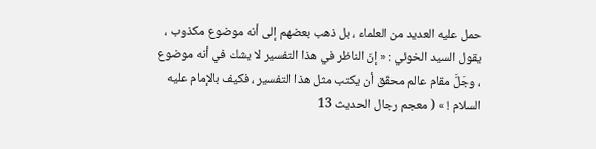حمل عليه العديد من العلماء ، بل ذهب بعضهم إلى أنه موضوع مكذوب ، يقول السيد الخوئي : « إنّ الناظر في هذا التفسير لا يشك في أنه موضوع ، وجَلَّ مقام عالم محقّق أن يكتب مثل هذا التفسير ، فكيف بالإمام عليه السلام ! » ( معجم رجال الحديث 13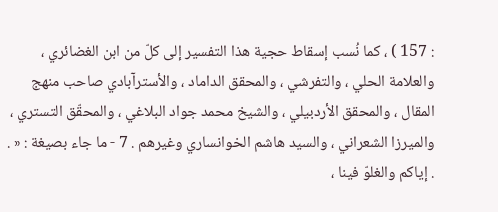: 157 ) ، كما نُسب إسقاط حجية هذا التفسير إلى كلّ من ابن الغضائري ، والعلامة الحلي ، والتفرشي ، والمحقق الداماد ، والأسترآبادي صاحب منهج المقال ، والمحقق الأردبيلي ، والشيخ محمد جواد البلاغي ، والمحقّق التستري ، والميرزا الشعراني ، والسيد هاشم الخوانساري وغيرهم . 7 - ما جاء بصيغة : « . . إياكم والغلوّ فينا ،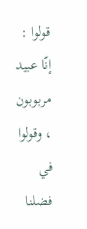قولوا : إنّا عبيد مربوبون ، وقولوا في فضلنا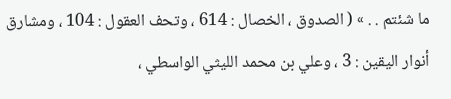ما شئتم . . » ( الصدوق ، الخصال : 614 ، وتحف العقول : 104 ، ومشارق أنوار اليقين : 3 ، وعلي بن محمد الليثي الواسطي ،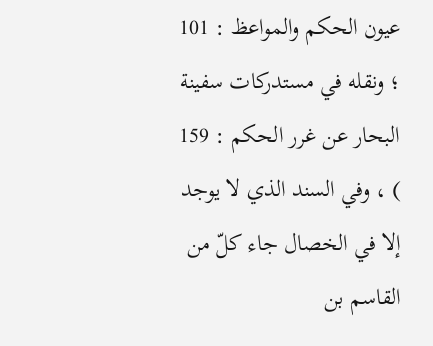عيون الحكم والمواعظ : 101 ؛ ونقله في مستدركات سفينة البحار عن غرر الحكم : 159 ) ، وفي السند الذي لا يوجد إلا في الخصال جاء كلّ من القاسم بن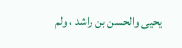يحيى والحسن بن راشد ، ولم